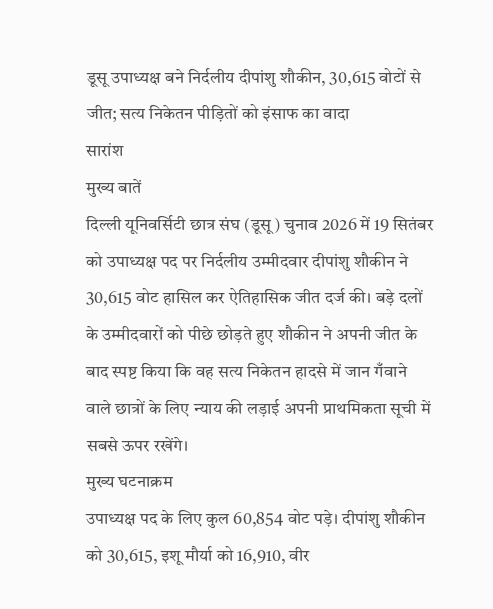डूसू उपाध्यक्ष बने निर्दलीय दीपांशु शौकीन, 30,615 वोटों से जीत; सत्य निकेतन पीड़ितों को इंसाफ का वादा
सारांश
मुख्य बातें
दिल्ली यूनिवर्सिटी छात्र संघ (डूसू) चुनाव 2026 में 19 सितंबर को उपाध्यक्ष पद पर निर्दलीय उम्मीदवार दीपांशु शौकीन ने 30,615 वोट हासिल कर ऐतिहासिक जीत दर्ज की। बड़े दलों के उम्मीदवारों को पीछे छोड़ते हुए शौकीन ने अपनी जीत के बाद स्पष्ट किया कि वह सत्य निकेतन हादसे में जान गँवाने वाले छात्रों के लिए न्याय की लड़ाई अपनी प्राथमिकता सूची में सबसे ऊपर रखेंगे।
मुख्य घटनाक्रम
उपाध्यक्ष पद के लिए कुल 60,854 वोट पड़े। दीपांशु शौकीन को 30,615, इशू मौर्या को 16,910, वीर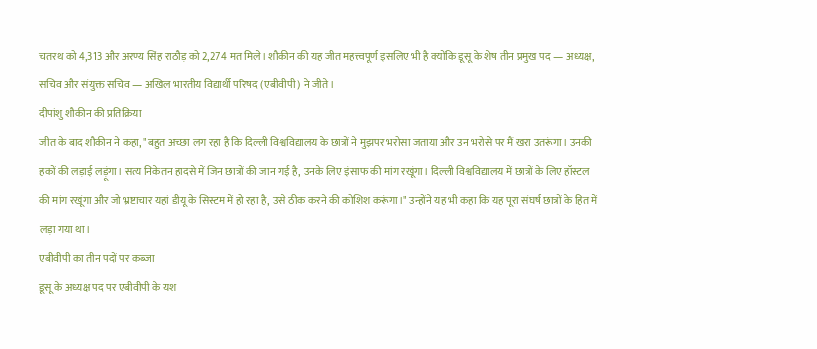चतरथ को 4,313 और अरण्य सिंह राठौड़ को 2,274 मत मिले। शौकीन की यह जीत महत्त्वपूर्ण इसलिए भी है क्योंकि डूसू के शेष तीन प्रमुख पद — अध्यक्ष, सचिव और संयुक्त सचिव — अखिल भारतीय विद्यार्थी परिषद (एबीवीपी) ने जीते।
दीपांशु शौकीन की प्रतिक्रिया
जीत के बाद शौकीन ने कहा, "बहुत अच्छा लग रहा है कि दिल्ली विश्वविद्यालय के छात्रों ने मुझपर भरोसा जताया और उन भरोसे पर मैं खरा उतरूंगा। उनकी हकों की लड़ाई लड़ूंगा। सत्य निकेतन हादसे में जिन छात्रों की जान गई है, उनके लिए इंसाफ की मांग रखूंगा। दिल्ली विश्वविद्यालय में छात्रों के लिए हॉस्टल की मांग रखूंगा और जो भ्रष्टाचार यहां डीयू के सिस्टम में हो रहा है, उसे ठीक करने की कोशिश करूंगा।" उन्होंने यह भी कहा कि यह पूरा संघर्ष छात्रों के हित में लड़ा गया था।
एबीवीपी का तीन पदों पर कब्जा
डूसू के अध्यक्ष पद पर एबीवीपी के यश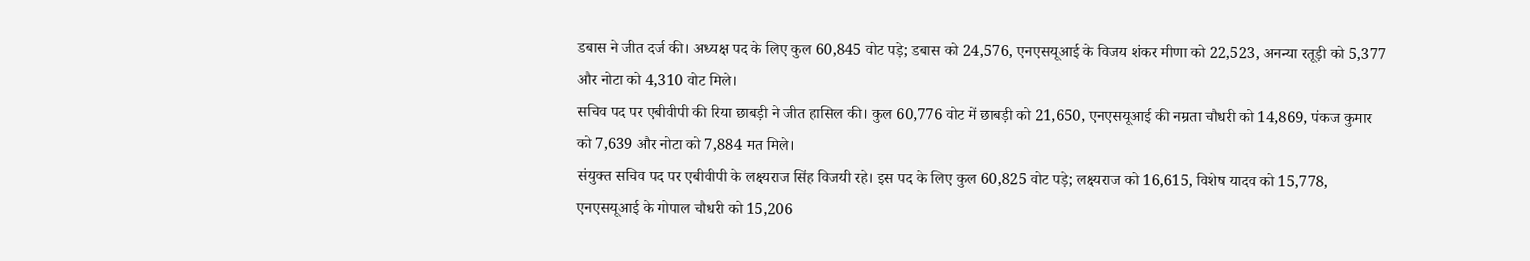डबास ने जीत दर्ज की। अध्यक्ष पद के लिए कुल 60,845 वोट पड़े; डबास को 24,576, एनएसयूआई के विजय शंकर मीणा को 22,523, अनन्या रतूड़ी को 5,377 और नोटा को 4,310 वोट मिले।
सचिव पद पर एबीवीपी की रिया छाबड़ी ने जीत हासिल की। कुल 60,776 वोट में छाबड़ी को 21,650, एनएसयूआई की नम्रता चौधरी को 14,869, पंकज कुमार को 7,639 और नोटा को 7,884 मत मिले।
संयुक्त सचिव पद पर एबीवीपी के लक्ष्यराज सिंह विजयी रहे। इस पद के लिए कुल 60,825 वोट पड़े; लक्ष्यराज को 16,615, विशेष यादव को 15,778, एनएसयूआई के गोपाल चौधरी को 15,206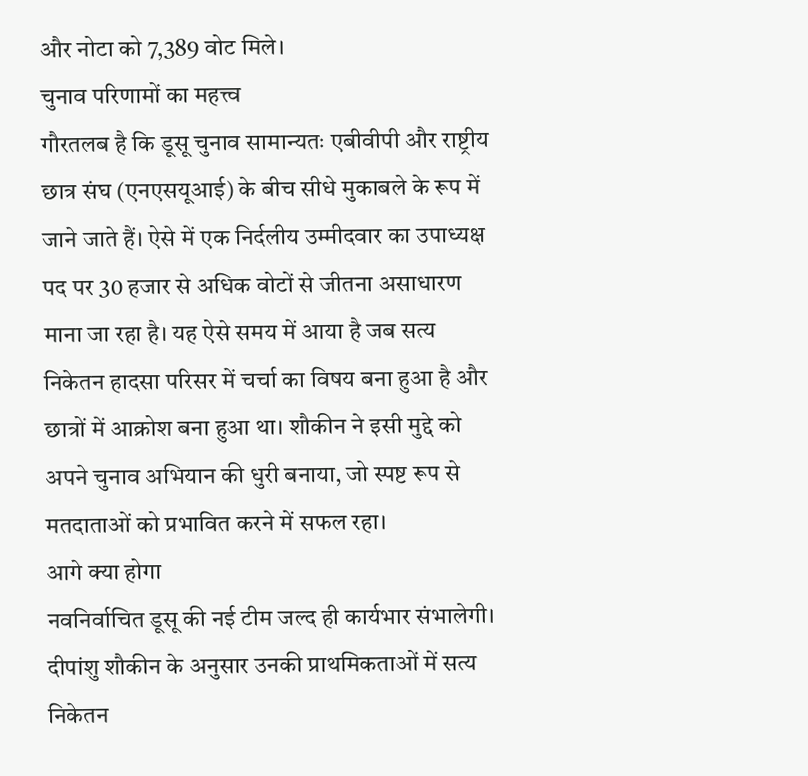और नोटा को 7,389 वोट मिले।
चुनाव परिणामों का महत्त्व
गौरतलब है कि डूसू चुनाव सामान्यतः एबीवीपी और राष्ट्रीय छात्र संघ (एनएसयूआई) के बीच सीधे मुकाबले के रूप में जाने जाते हैं। ऐसे में एक निर्दलीय उम्मीदवार का उपाध्यक्ष पद पर 30 हजार से अधिक वोटों से जीतना असाधारण माना जा रहा है। यह ऐसे समय में आया है जब सत्य निकेतन हादसा परिसर में चर्चा का विषय बना हुआ है और छात्रों में आक्रोश बना हुआ था। शौकीन ने इसी मुद्दे को अपने चुनाव अभियान की धुरी बनाया, जो स्पष्ट रूप से मतदाताओं को प्रभावित करने में सफल रहा।
आगे क्या होगा
नवनिर्वाचित डूसू की नई टीम जल्द ही कार्यभार संभालेगी। दीपांशु शौकीन के अनुसार उनकी प्राथमिकताओं में सत्य निकेतन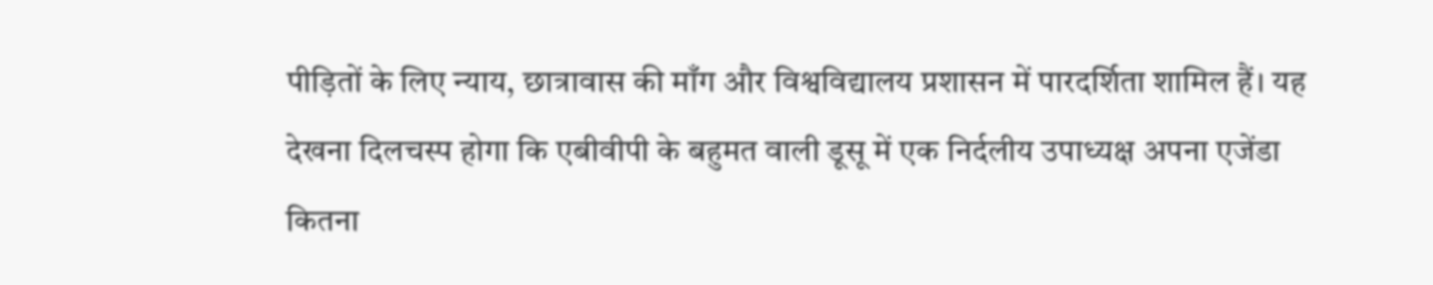पीड़ितों के लिए न्याय, छात्रावास की माँग और विश्वविद्यालय प्रशासन में पारदर्शिता शामिल हैं। यह देखना दिलचस्प होगा कि एबीवीपी के बहुमत वाली डूसू में एक निर्दलीय उपाध्यक्ष अपना एजेंडा कितना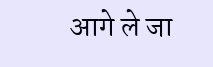आगे ले जा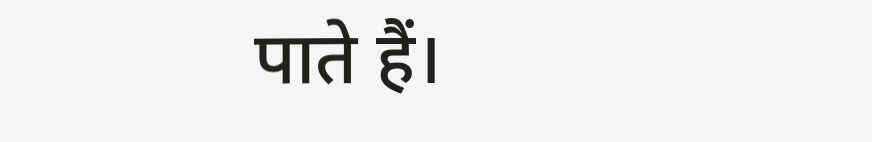पाते हैं।